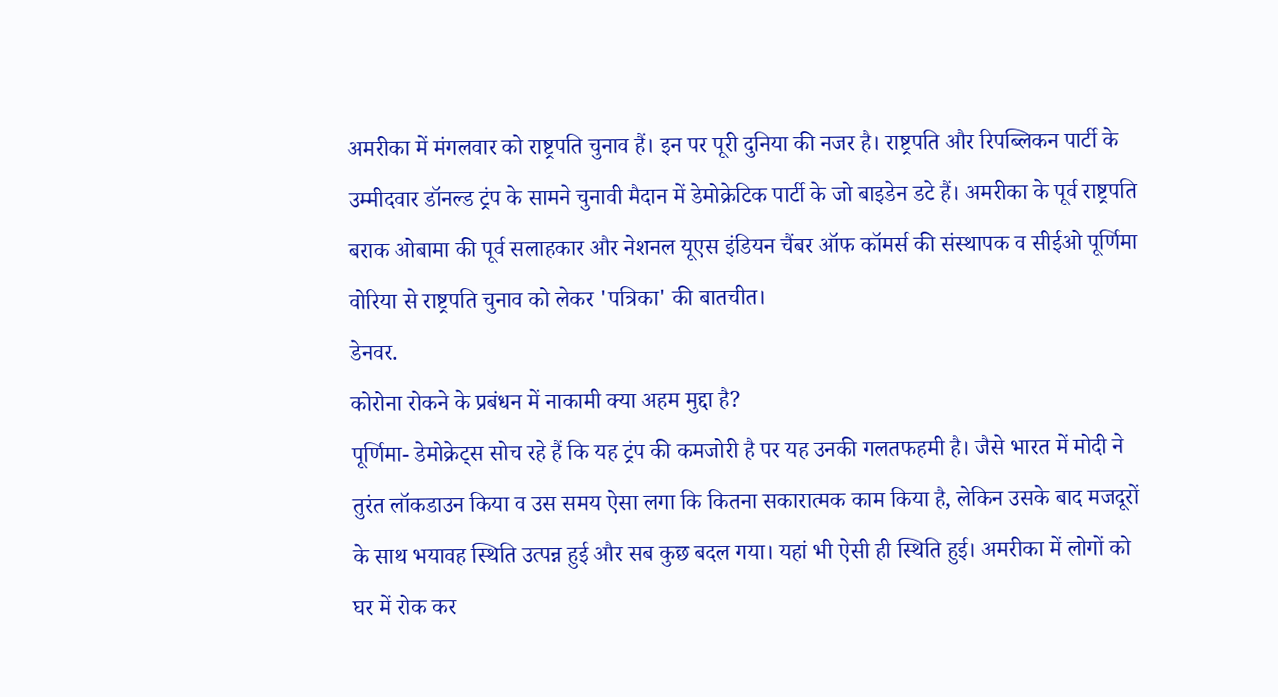अमरीका में मंगलवार को राष्ट्रपति चुनाव हैं। इन पर पूरी दुनिया की नजर है। राष्ट्रपति और रिपब्लिकन पार्टी के उम्मीदवार डॉनल्ड ट्रंप के सामने चुनावी मैदान में डेमोक्रेटिक पार्टी के जो बाइडेन डटे हैं। अमरीका के पूर्व राष्ट्रपति बराक ओबामा की पूर्व सलाहकार और नेशनल यूएस इंडियन चैंबर ऑफ कॉमर्स की संस्थापक व सीईओ पूर्णिमा वोरिया से राष्ट्रपति चुनाव को लेकर 'पत्रिका' की बातचीत।
डेनवर.
कोरोना रोकने के प्रबंधन में नाकामी क्या अहम मुद्दा है?
पूर्णिमा- डेमोक्रेट्स सोच रहे हैं कि यह ट्रंप की कमजोरी है पर यह उनकी गलतफहमी है। जैसे भारत में मोदी ने तुरंत लॉकडाउन किया व उस समय ऐसा लगा कि कितना सकारात्मक काम किया है, लेकिन उसके बाद मजदूरों के साथ भयावह स्थिति उत्पन्न हुई और सब कुछ बदल गया। यहां भी ऐसी ही स्थिति हुई। अमरीका में लोगों को घर में रोक कर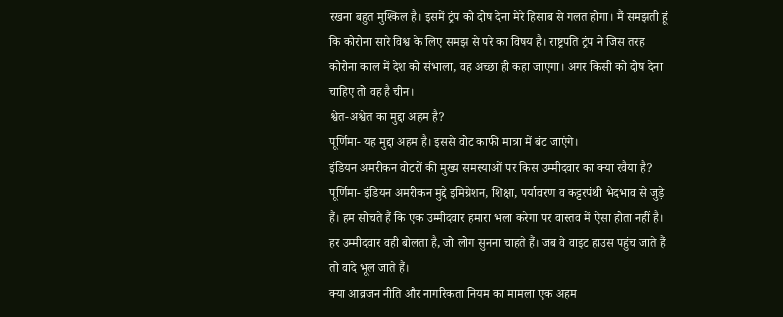रखना बहुत मुश्किल है। इसमें ट्रंप को दोष देना मेरे हिसाब से गलत होगा। मैं समझती हूं कि कोरोना सारे विश्व के लिए समझ से परे का विषय है। राष्ट्रपति ट्रंप ने जिस तरह कोरोना काल में देश को संभाला, वह अच्छा ही कहा जाएगा। अगर किसी को दोष देना चाहिए तो वह है चीन।
श्वेत-अश्वेत का मुद्दा अहम है?
पूर्णिमा- यह मुद्दा अहम है। इससे वोट काफी मात्रा में बंट जाएंगे।
इंडियन अमरीकन वोटरों की मुख्य समस्याओं पर किस उम्मीदवार का क्या रवैया है?
पूर्णिमा- इंडियन अमरीकन मुद्दे इमिग्रेशन, शिक्षा, पर्यावरण व कट्टरपंथी भेदभाव से जुड़े हैं। हम सोचते हैं कि एक उम्मीदवार हमारा भला करेगा पर वास्तव में ऐसा होता नहीं है। हर उम्मीदवार वही बोलता है, जो लोग सुनना चाहते हैं। जब वे वाइट हाउस पहुंच जाते हैं तो वादे भूल जाते हैं।
क्या आव्रजन नीति और नागरिकता नियम का मामला एक अहम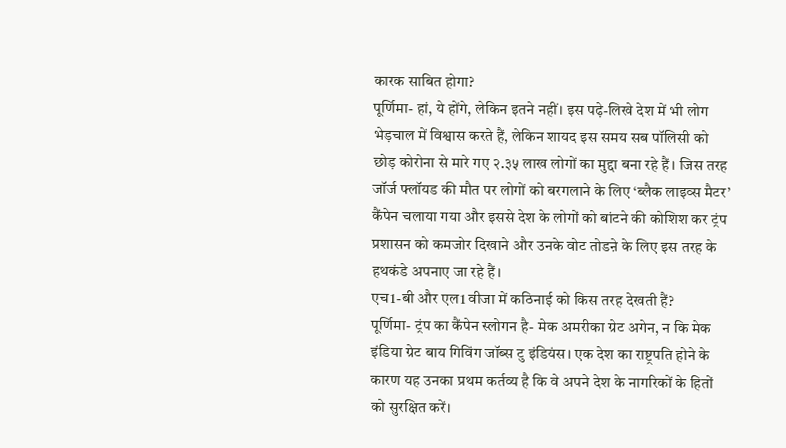कारक साबित होगा?
पूर्णिमा- हां, ये होंगे, लेकिन इतने नहीं। इस पढ़े-लिखे देश में भी लोग भेड़चाल में विश्वास करते हैं, लेकिन शायद इस समय सब पॉलिसी को छोड़ कोरोना से मारे गए २.३५ लाख लोगों का मुद्दा बना रहे हैं। जिस तरह जॉर्ज फ्लॉयड की मौत पर लोगों को बरगलाने के लिए ‘ब्लैक लाइव्स मैटर’ कैंपेन चलाया गया और इससे देश के लोगों को बांटने की कोशिश कर ट्रंप प्रशासन को कमजोर दिखाने और उनके वोट तोडऩे के लिए इस तरह के हथकंडे अपनाए जा रहे हैं।
एच1-बी और एल1 वीजा में कठिनाई को किस तरह देखती हैं?
पूर्णिमा- ट्रंप का कैंपेन स्लोगन है- मेक अमरीका ग्रेट अगेन, न कि मेक इंडिया ग्रेट बाय गिविंग जॉब्स टु इंडियंस। एक देश का राष्ट्रपति होने के कारण यह उनका प्रथम कर्तव्य है कि वे अपने देश के नागरिकों के हितों को सुरक्षित करें।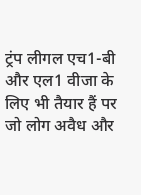ट्रंप लीगल एच1-बी और एल1 वीजा के लिए भी तैयार हैं पर जो लोग अवैध और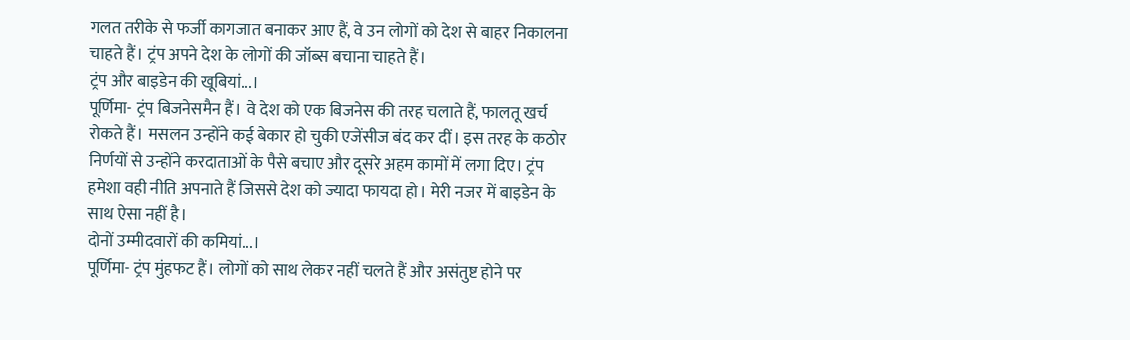गलत तरीके से फर्जी कागजात बनाकर आए हैं, वे उन लोगों को देश से बाहर निकालना चाहते हैं। ट्रंप अपने देश के लोगों की जॉब्स बचाना चाहते हैं।
ट्रंप और बाइडेन की खूबियां...।
पूर्णिमा- ट्रंप बिजनेसमैन हैं। वे देश को एक बिजनेस की तरह चलाते हैं, फालतू खर्च रोकते हैं। मसलन उन्होंने कई बेकार हो चुकी एजेंसीज बंद कर दीं। इस तरह के कठोर निर्णयों से उन्होंने करदाताओं के पैसे बचाए और दूसरे अहम कामों में लगा दिए। ट्रंप हमेशा वही नीति अपनाते हैं जिससे देश को ज्यादा फायदा हो। मेरी नजर में बाइडेन के साथ ऐसा नहीं है।
दोनों उम्मीदवारों की कमियां...।
पूर्णिमा- ट्रंप मुंहफट हैं। लोगों को साथ लेकर नहीं चलते हैं और असंतुष्ट होने पर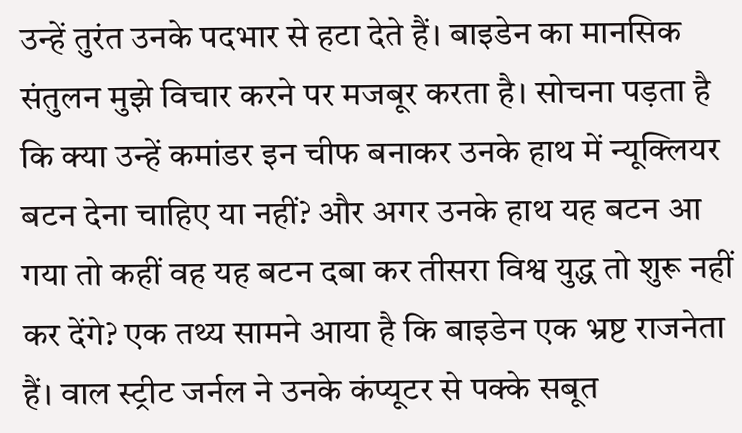उन्हें तुरंत उनके पदभार से हटा देते हैं। बाइडेन का मानसिक संतुलन मुझे विचार करने पर मजबूर करता है। सोचना पड़ता है कि क्या उन्हें कमांडर इन चीफ बनाकर उनके हाथ में न्यूक्लियर बटन देना चाहिए या नहीं? और अगर उनके हाथ यह बटन आ गया तो कहीं वह यह बटन दबा कर तीसरा विश्व युद्ध तो शुरू नहीं कर देंगे? एक तथ्य सामने आया है कि बाइडेन एक भ्रष्ट राजनेता हैं। वाल स्ट्रीट जर्नल ने उनके कंप्यूटर से पक्के सबूत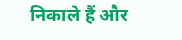निकाले हैं और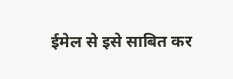ईमेल से इसे साबित कर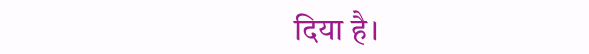दिया है।